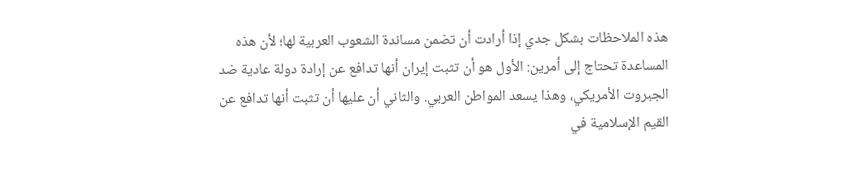هذه الملاحظات بشكل جدي إذا أرادت أن تضمن مساندة الشعوب العربية لها؛ لأن هذه المساعدة تحتاج إلى أمرين: الأول هو أن تثبت إيران أنها تدافع عن إرادة دولة عادية ضد الجبروت الأمريكي، وهذا يسعد المواطن العربي. والثاني أن عليها أن تثبت أنها تدافع عن القيم الإسلامية في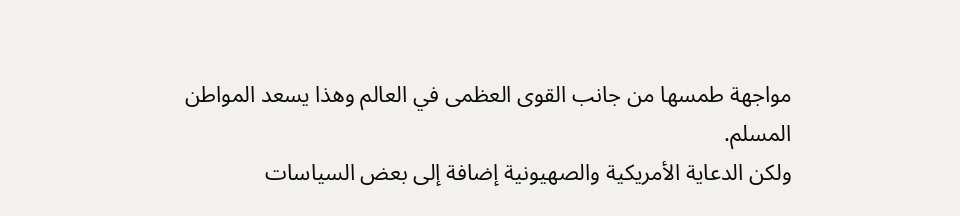مواجهة طمسها من جانب القوى العظمى في العالم وهذا يسعد المواطن المسلم.
ولكن الدعاية الأمريكية والصهيونية إضافة إلى بعض السياسات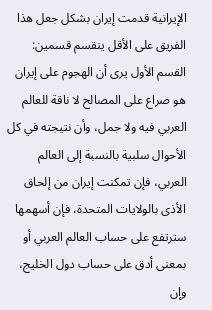الإيرانية قدمت إيران بشكل جعل هذا الفريق على الأقل ينقسم قسمين:
القسم الأول يرى أن الهجوم على إيران هو صراع على المصالح لا ناقة للعالم العربي فيه ولا جمل، وأن نتيجته في كل الأحوال سلبية بالنسبة إلى العالم العربي، فإن تمكنت إيران من إلحاق الأذى بالولايات المتحدة، فإن أسهمها سترتفع على حساب العالم العربي أو بمعنى أدق على حساب دول الخليج، وإن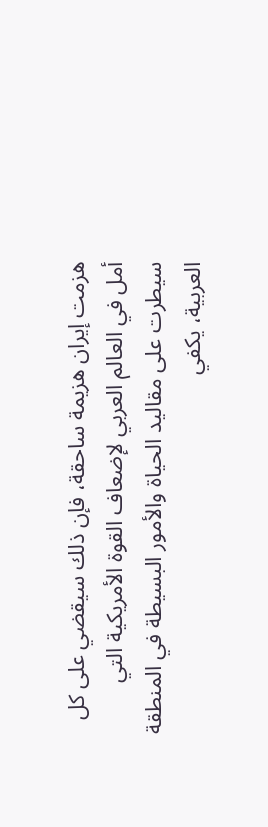هزمت إيران هزيمة ساحقة، فإن ذلك سيقضي على كل أمل في العالم العربي لإضعاف القوة الأمريكية التي سيطرت على مقاليد الحياة والأمور البسيطة في المنطقة العربية، يكفي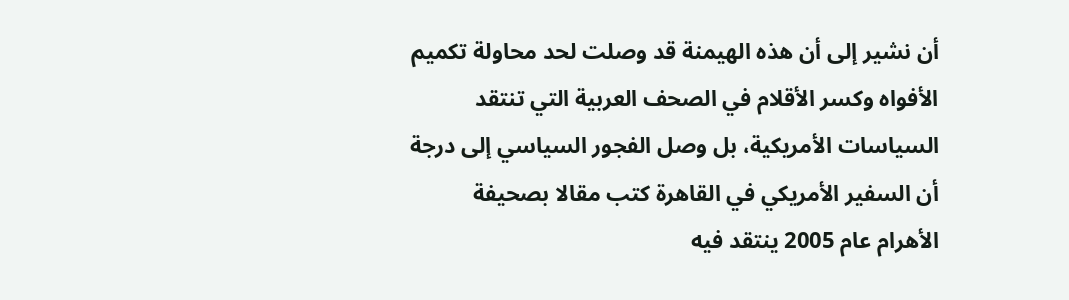أن نشير إلى أن هذه الهيمنة قد وصلت لحد محاولة تكميم الأفواه وكسر الأقلام في الصحف العربية التي تنتقد السياسات الأمريكية، بل وصل الفجور السياسي إلى درجة أن السفير الأمريكي في القاهرة كتب مقالا بصحيفة الأهرام عام 2005 ينتقد فيه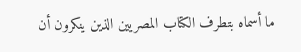ما أسماه بتطرف الكتاب المصريين الذين ينكرون أن